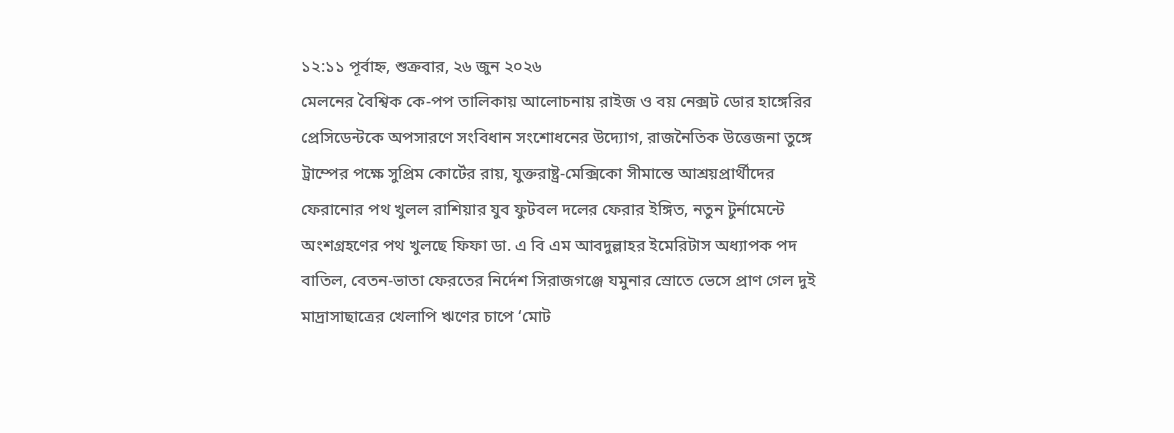১২:১১ পূর্বাহ্ন, শুক্রবার, ২৬ জুন ২০২৬
মেলনের বৈশ্বিক কে-পপ তালিকায় আলোচনায় রাইজ ও বয় নেক্সট ডোর হাঙ্গেরির প্রেসিডেন্টকে অপসারণে সংবিধান সংশোধনের উদ্যোগ, রাজনৈতিক উত্তেজনা তুঙ্গে ট্রাম্পের পক্ষে সুপ্রিম কোর্টের রায়, যুক্তরাষ্ট্র-মেক্সিকো সীমান্তে আশ্রয়প্রার্থীদের ফেরানোর পথ খুলল রাশিয়ার যুব ফুটবল দলের ফেরার ইঙ্গিত, নতুন টুর্নামেন্টে অংশগ্রহণের পথ খুলছে ফিফা ডা. এ বি এম আবদুল্লাহর ইমেরিটাস অধ্যাপক পদ বাতিল, বেতন-ভাতা ফেরতের নির্দেশ সিরাজগঞ্জে যমুনার স্রোতে ভেসে প্রাণ গেল দুই মাদ্রাসাছাত্রের খেলাপি ঋণের চাপে ‘মোট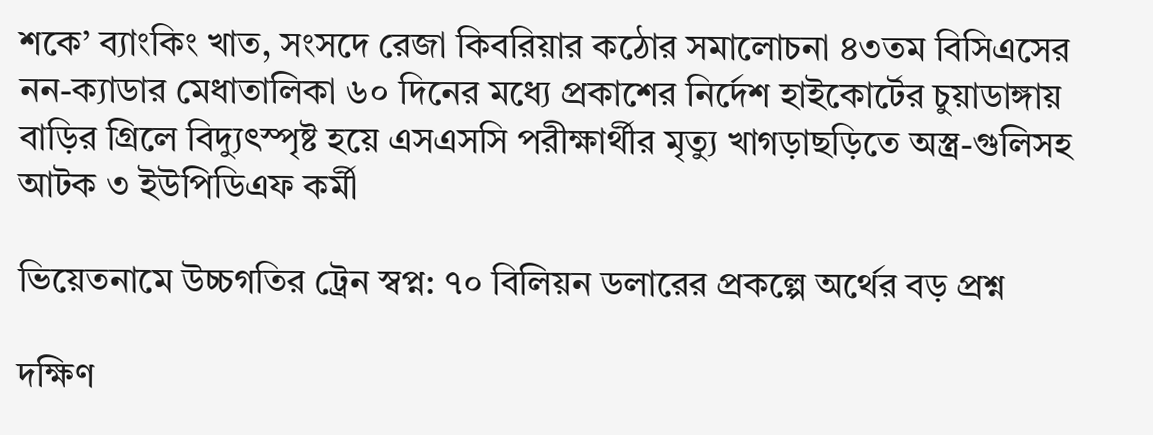শকে’ ব্যাংকিং খাত, সংসদে রেজা কিবরিয়ার কঠোর সমালোচনা ৪৩তম বিসিএসের নন-ক্যাডার মেধাতালিকা ৬০ দিনের মধ্যে প্রকাশের নির্দেশ হাইকোর্টের চুয়াডাঙ্গায় বাড়ির গ্রিলে বিদ্যুৎস্পৃষ্ট হয়ে এসএসসি পরীক্ষার্থীর মৃত্যু খাগড়াছড়িতে অস্ত্র-গুলিসহ আটক ৩ ইউপিডিএফ কর্মী

ভিয়েতনামে উচ্চগতির ট্রেন স্বপ্ন: ৭০ বিলিয়ন ডলারের প্রকল্পে অর্থের বড় প্রশ্ন

দক্ষিণ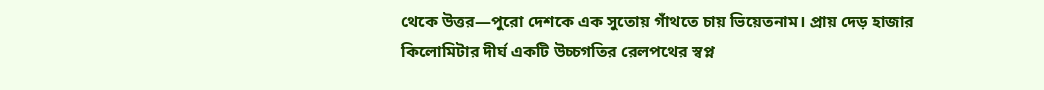থেকে উত্তর—পুরো দেশকে এক সুতোয় গাঁথতে চায় ভিয়েতনাম। প্রায় দেড় হাজার কিলোমিটার দীর্ঘ একটি উচ্চগতির রেলপথের স্বপ্ন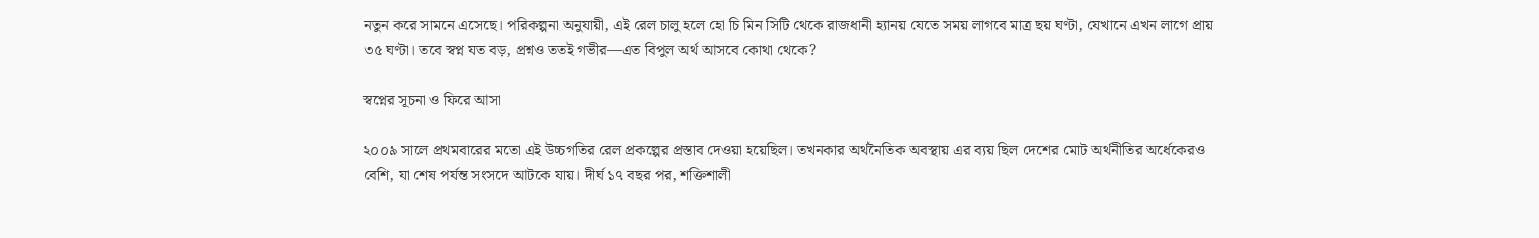নতুন করে সামনে এসেছে। পরিকল্পনা অনুযায়ী, এই রেল চালু হলে হো চি মিন সিটি থেকে রাজধানী হ্যানয় যেতে সময় লাগবে মাত্র ছয় ঘণ্টা, যেখানে এখন লাগে প্রায় ৩৫ ঘণ্টা। তবে স্বপ্ন যত বড়, প্রশ্নও ততই গভীর—এত বিপুল অর্থ আসবে কোথা থেকে?

স্বপ্নের সূচনা ও ফিরে আসা

২০০৯ সালে প্রথমবারের মতো এই উচ্চগতির রেল প্রকল্পের প্রস্তাব দেওয়া হয়েছিল। তখনকার অর্থনৈতিক অবস্থায় এর ব্যয় ছিল দেশের মোট অর্থনীতির অর্ধেকেরও বেশি, যা শেষ পর্যন্ত সংসদে আটকে যায়। দীর্ঘ ১৭ বছর পর, শক্তিশালী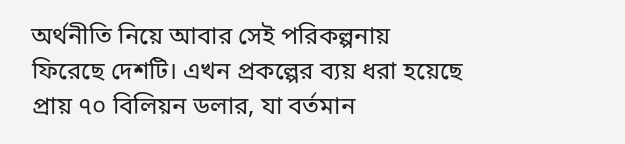অর্থনীতি নিয়ে আবার সেই পরিকল্পনায় ফিরেছে দেশটি। এখন প্রকল্পের ব্যয় ধরা হয়েছে প্রায় ৭০ বিলিয়ন ডলার, যা বর্তমান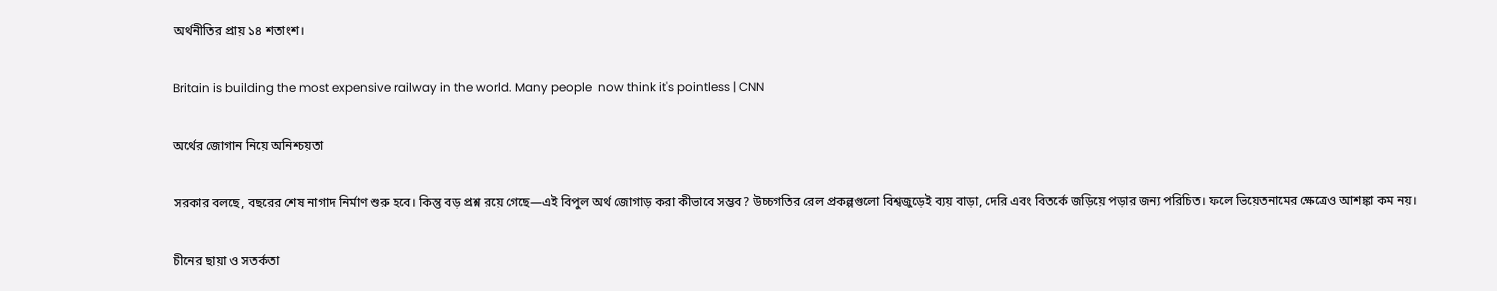অর্থনীতির প্রায় ১৪ শতাংশ।

Britain is building the most expensive railway in the world. Many people  now think it's pointless | CNN

অর্থের জোগান নিয়ে অনিশ্চয়তা

সরকার বলছে, বছরের শেষ নাগাদ নির্মাণ শুরু হবে। কিন্তু বড় প্রশ্ন রয়ে গেছে—এই বিপুল অর্থ জোগাড় করা কীভাবে সম্ভব? উচ্চগতির রেল প্রকল্পগুলো বিশ্বজুড়েই ব্যয় বাড়া, দেরি এবং বিতর্কে জড়িয়ে পড়ার জন্য পরিচিত। ফলে ভিয়েতনামের ক্ষেত্রেও আশঙ্কা কম নয়।

চীনের ছায়া ও সতর্কতা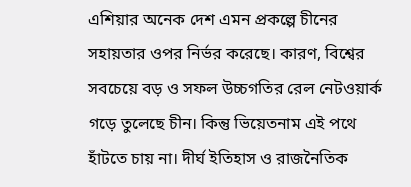এশিয়ার অনেক দেশ এমন প্রকল্পে চীনের সহায়তার ওপর নির্ভর করেছে। কারণ, বিশ্বের সবচেয়ে বড় ও সফল উচ্চগতির রেল নেটওয়ার্ক গড়ে তুলেছে চীন। কিন্তু ভিয়েতনাম এই পথে হাঁটতে চায় না। দীর্ঘ ইতিহাস ও রাজনৈতিক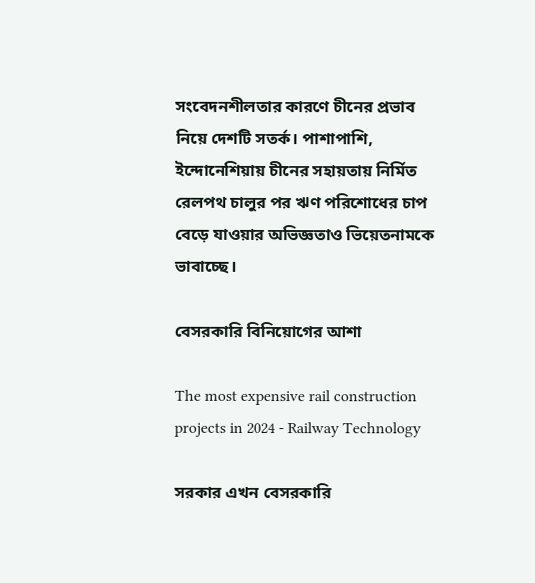সংবেদনশীলতার কারণে চীনের প্রভাব নিয়ে দেশটি সতর্ক। পাশাপাশি, ইন্দোনেশিয়ায় চীনের সহায়তায় নির্মিত রেলপথ চালুর পর ঋণ পরিশোধের চাপ বেড়ে যাওয়ার অভিজ্ঞতাও ভিয়েতনামকে ভাবাচ্ছে।

বেসরকারি বিনিয়োগের আশা

The most expensive rail construction projects in 2024 - Railway Technology

সরকার এখন বেসরকারি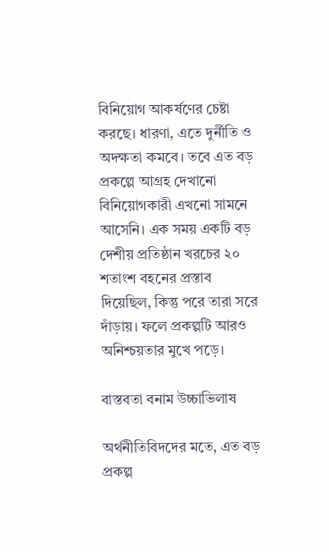বিনিয়োগ আকর্ষণের চেষ্টা করছে। ধারণা, এতে দুর্নীতি ও অদক্ষতা কমবে। তবে এত বড় প্রকল্পে আগ্রহ দেখানো বিনিয়োগকারী এখনো সামনে আসেনি। এক সময় একটি বড় দেশীয় প্রতিষ্ঠান খরচের ২০ শতাংশ বহনের প্রস্তাব দিয়েছিল, কিন্তু পরে তারা সরে দাঁড়ায়। ফলে প্রকল্পটি আরও অনিশ্চয়তার মুখে পড়ে।

বাস্তবতা বনাম উচ্চাভিলাষ

অর্থনীতিবিদদের মতে, এত বড় প্রকল্প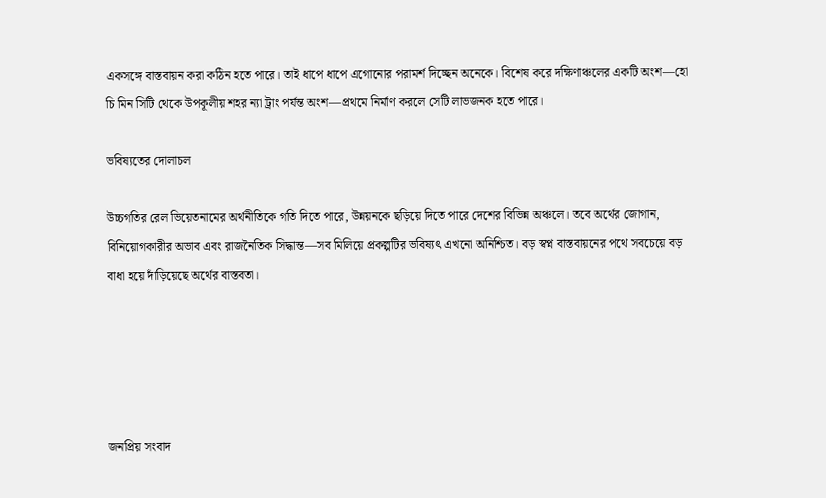একসঙ্গে বাস্তবায়ন করা কঠিন হতে পারে। তাই ধাপে ধাপে এগোনোর পরামর্শ দিচ্ছেন অনেকে। বিশেষ করে দক্ষিণাঞ্চলের একটি অংশ—হো চি মিন সিটি থেকে উপকূলীয় শহর ন্যা ট্রাং পর্যন্ত অংশ—প্রথমে নির্মাণ করলে সেটি লাভজনক হতে পারে।

ভবিষ্যতের দোলাচল

উচ্চগতির রেল ভিয়েতনামের অর্থনীতিকে গতি দিতে পারে, উন্নয়নকে ছড়িয়ে দিতে পারে দেশের বিভিন্ন অঞ্চলে। তবে অর্থের জোগান, বিনিয়োগকারীর অভাব এবং রাজনৈতিক সিদ্ধান্ত—সব মিলিয়ে প্রকল্পটির ভবিষ্যৎ এখনো অনিশ্চিত। বড় স্বপ্ন বাস্তবায়নের পথে সবচেয়ে বড় বাধা হয়ে দাঁড়িয়েছে অর্থের বাস্তবতা।





জনপ্রিয় সংবাদ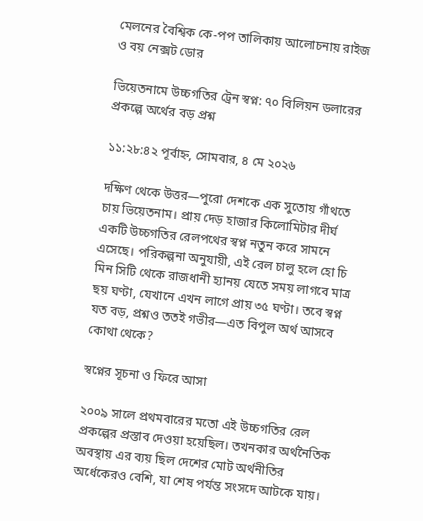মেলনের বৈশ্বিক কে-পপ তালিকায় আলোচনায় রাইজ ও বয় নেক্সট ডোর

ভিয়েতনামে উচ্চগতির ট্রেন স্বপ্ন: ৭০ বিলিয়ন ডলারের প্রকল্পে অর্থের বড় প্রশ্ন

১১:২৮:৪২ পূর্বাহ্ন, সোমবার, ৪ মে ২০২৬

দক্ষিণ থেকে উত্তর—পুরো দেশকে এক সুতোয় গাঁথতে চায় ভিয়েতনাম। প্রায় দেড় হাজার কিলোমিটার দীর্ঘ একটি উচ্চগতির রেলপথের স্বপ্ন নতুন করে সামনে এসেছে। পরিকল্পনা অনুযায়ী, এই রেল চালু হলে হো চি মিন সিটি থেকে রাজধানী হ্যানয় যেতে সময় লাগবে মাত্র ছয় ঘণ্টা, যেখানে এখন লাগে প্রায় ৩৫ ঘণ্টা। তবে স্বপ্ন যত বড়, প্রশ্নও ততই গভীর—এত বিপুল অর্থ আসবে কোথা থেকে?

স্বপ্নের সূচনা ও ফিরে আসা

২০০৯ সালে প্রথমবারের মতো এই উচ্চগতির রেল প্রকল্পের প্রস্তাব দেওয়া হয়েছিল। তখনকার অর্থনৈতিক অবস্থায় এর ব্যয় ছিল দেশের মোট অর্থনীতির অর্ধেকেরও বেশি, যা শেষ পর্যন্ত সংসদে আটকে যায়।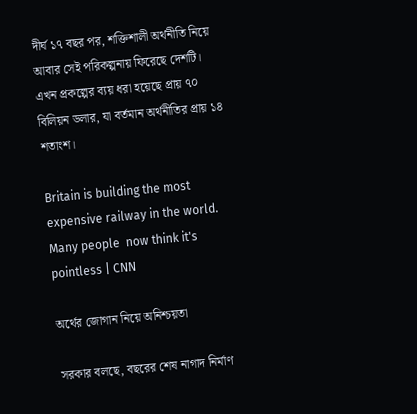দীর্ঘ ১৭ বছর পর, শক্তিশালী অর্থনীতি নিয়ে আবার সেই পরিকল্পনায় ফিরেছে দেশটি। এখন প্রকল্পের ব্যয় ধরা হয়েছে প্রায় ৭০ বিলিয়ন ডলার, যা বর্তমান অর্থনীতির প্রায় ১৪ শতাংশ।

Britain is building the most expensive railway in the world. Many people  now think it's pointless | CNN

অর্থের জোগান নিয়ে অনিশ্চয়তা

সরকার বলছে, বছরের শেষ নাগাদ নির্মাণ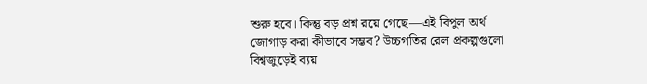শুরু হবে। কিন্তু বড় প্রশ্ন রয়ে গেছে—এই বিপুল অর্থ জোগাড় করা কীভাবে সম্ভব? উচ্চগতির রেল প্রকল্পগুলো বিশ্বজুড়েই ব্যয়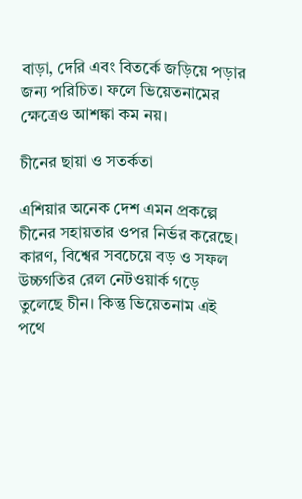বাড়া, দেরি এবং বিতর্কে জড়িয়ে পড়ার জন্য পরিচিত। ফলে ভিয়েতনামের ক্ষেত্রেও আশঙ্কা কম নয়।

চীনের ছায়া ও সতর্কতা

এশিয়ার অনেক দেশ এমন প্রকল্পে চীনের সহায়তার ওপর নির্ভর করেছে। কারণ, বিশ্বের সবচেয়ে বড় ও সফল উচ্চগতির রেল নেটওয়ার্ক গড়ে তুলেছে চীন। কিন্তু ভিয়েতনাম এই পথে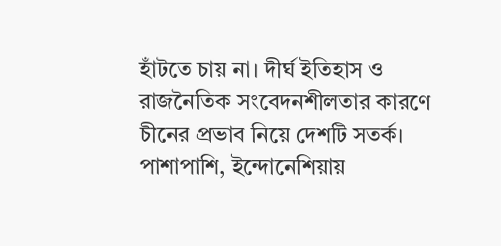হাঁটতে চায় না। দীর্ঘ ইতিহাস ও রাজনৈতিক সংবেদনশীলতার কারণে চীনের প্রভাব নিয়ে দেশটি সতর্ক। পাশাপাশি, ইন্দোনেশিয়ায়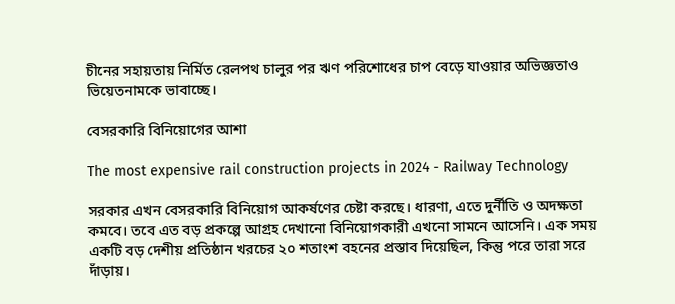চীনের সহায়তায় নির্মিত রেলপথ চালুর পর ঋণ পরিশোধের চাপ বেড়ে যাওয়ার অভিজ্ঞতাও ভিয়েতনামকে ভাবাচ্ছে।

বেসরকারি বিনিয়োগের আশা

The most expensive rail construction projects in 2024 - Railway Technology

সরকার এখন বেসরকারি বিনিয়োগ আকর্ষণের চেষ্টা করছে। ধারণা, এতে দুর্নীতি ও অদক্ষতা কমবে। তবে এত বড় প্রকল্পে আগ্রহ দেখানো বিনিয়োগকারী এখনো সামনে আসেনি। এক সময় একটি বড় দেশীয় প্রতিষ্ঠান খরচের ২০ শতাংশ বহনের প্রস্তাব দিয়েছিল, কিন্তু পরে তারা সরে দাঁড়ায়।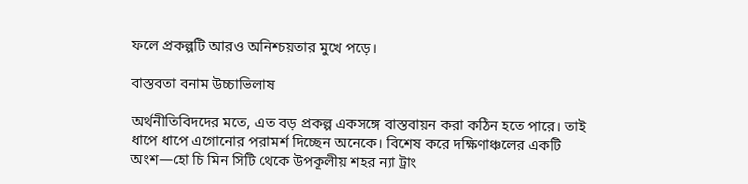ফলে প্রকল্পটি আরও অনিশ্চয়তার মুখে পড়ে।

বাস্তবতা বনাম উচ্চাভিলাষ

অর্থনীতিবিদদের মতে, এত বড় প্রকল্প একসঙ্গে বাস্তবায়ন করা কঠিন হতে পারে। তাই ধাপে ধাপে এগোনোর পরামর্শ দিচ্ছেন অনেকে। বিশেষ করে দক্ষিণাঞ্চলের একটি অংশ—হো চি মিন সিটি থেকে উপকূলীয় শহর ন্যা ট্রাং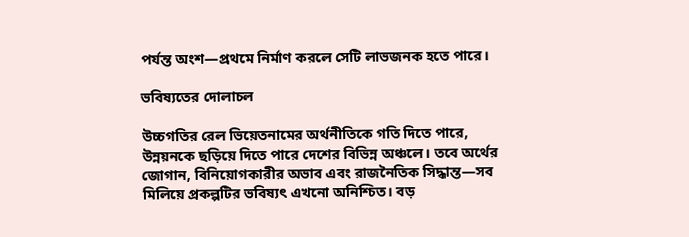পর্যন্ত অংশ—প্রথমে নির্মাণ করলে সেটি লাভজনক হতে পারে।

ভবিষ্যতের দোলাচল

উচ্চগতির রেল ভিয়েতনামের অর্থনীতিকে গতি দিতে পারে, উন্নয়নকে ছড়িয়ে দিতে পারে দেশের বিভিন্ন অঞ্চলে। তবে অর্থের জোগান, বিনিয়োগকারীর অভাব এবং রাজনৈতিক সিদ্ধান্ত—সব মিলিয়ে প্রকল্পটির ভবিষ্যৎ এখনো অনিশ্চিত। বড়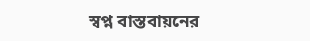স্বপ্ন বাস্তবায়নের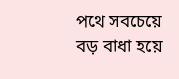পথে সবচেয়ে বড় বাধা হয়ে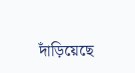দাঁড়িয়েছে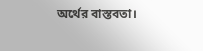অর্থের বাস্তবতা।